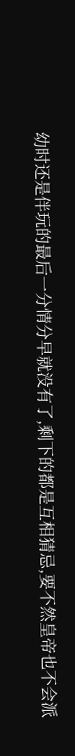幼时还是伴玩的最后一分情分早就没有了,剩下的都是互相猜忌,要不然皇帝也不会派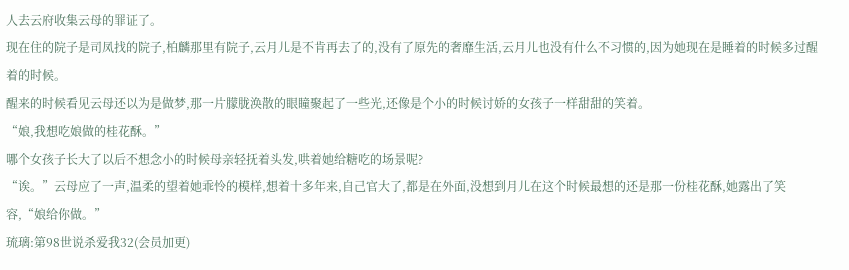人去云府收集云母的罪证了。
现在住的院子是司凤找的院子,柏麟那里有院子,云月儿是不肯再去了的,没有了原先的奢靡生活,云月儿也没有什么不习惯的,因为她现在是睡着的时候多过醒着的时候。
醒来的时候看见云母还以为是做梦,那一片朦胧涣散的眼瞳聚起了一些光,还像是个小的时候讨娇的女孩子一样甜甜的笑着。
“娘,我想吃娘做的桂花酥。”
哪个女孩子长大了以后不想念小的时候母亲轻抚着头发,哄着她给糖吃的场景呢?
“诶。”云母应了一声,温柔的望着她乖怜的模样,想着十多年来,自己官大了,都是在外面,没想到月儿在这个时候最想的还是那一份桂花酥,她露出了笑容,“娘给你做。”
琉璃:第98世说杀爱我32(会员加更)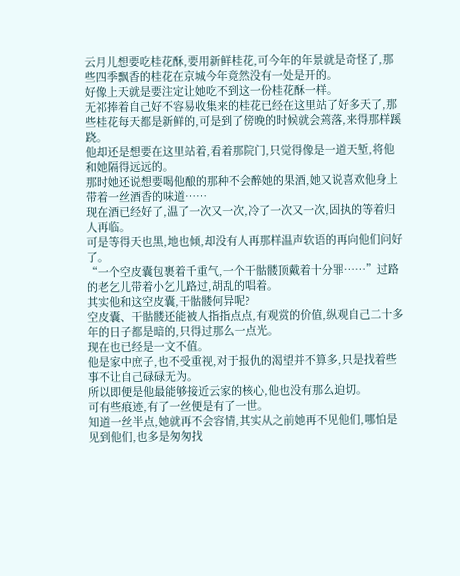云月儿想要吃桂花酥,要用新鲜桂花,可今年的年景就是奇怪了,那些四季飘香的桂花在京城今年竟然没有一处是开的。
好像上天就是要注定让她吃不到这一份桂花酥一样。
无祁捧着自己好不容易收集来的桂花已经在这里站了好多天了,那些桂花每天都是新鲜的,可是到了傍晚的时候就会蔫落,来得那样蹊跷。
他却还是想要在这里站着,看着那院门,只觉得像是一道天堑,将他和她隔得远远的。
那时她还说想要喝他酿的那种不会醉她的果酒,她又说喜欢他身上带着一丝酒香的味道……
现在酒已经好了,温了一次又一次,冷了一次又一次,固执的等着归人再临。
可是等得天也黑,地也倾,却没有人再那样温声软语的再向他们问好了。
“一个空皮囊包裹着千重气,一个干骷髅顶戴着十分罪……”过路的老乞儿带着小乞儿路过,胡乱的唱着。
其实他和这空皮囊,干骷髅何异呢?
空皮囊、干骷髅还能被人指指点点,有观赏的价值,纵观自己二十多年的日子都是暗的,只得过那么一点光。
现在也已经是一文不值。
他是家中庶子,也不受重视,对于报仇的渴望并不算多,只是找着些事不让自己碌碌无为。
所以即便是他最能够接近云家的核心,他也没有那么迫切。
可有些痕迹,有了一丝便是有了一世。
知道一丝半点,她就再不会容情,其实从之前她再不见他们,哪怕是见到他们,也多是匆匆找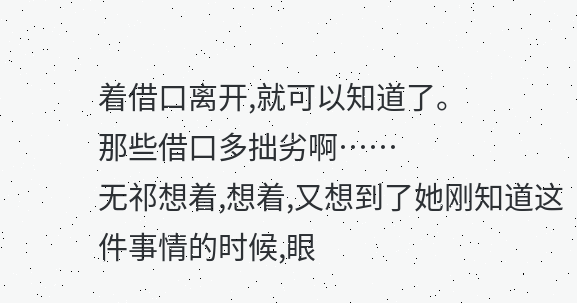着借口离开,就可以知道了。
那些借口多拙劣啊……
无祁想着,想着,又想到了她刚知道这件事情的时候,眼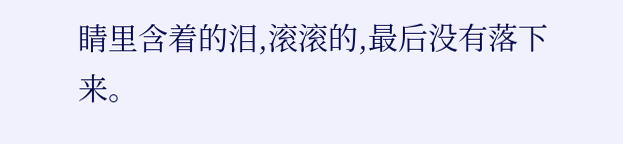睛里含着的泪,滚滚的,最后没有落下来。